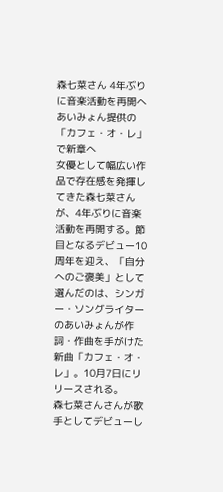森七菜さん 4年ぶりに音楽活動を再開へ あいみょん提供の「カフェ・オ・レ」で新章へ
女優として幅広い作品で存在感を発揮してきた森七菜さんが、4年ぶりに音楽活動を再開する。節目となるデビュー10周年を迎え、「自分へのご褒美」として選んだのは、シンガー・ソングライターのあいみょんが作詞・作曲を手がけた新曲「カフェ・オ・レ」。10月7日にリリースされる。
森七菜さんさんが歌手としてデビューし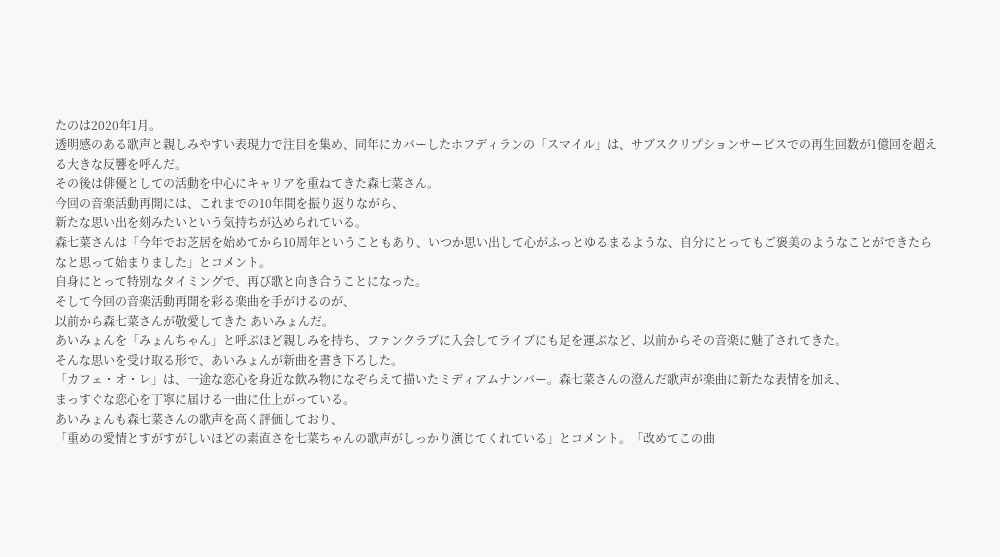たのは2020年1月。
透明感のある歌声と親しみやすい表現力で注目を集め、同年にカバーしたホフディランの「スマイル」は、サブスクリプションサービスでの再生回数が1億回を超える大きな反響を呼んだ。
その後は俳優としての活動を中心にキャリアを重ねてきた森七菜さん。
今回の音楽活動再開には、これまでの10年間を振り返りながら、
新たな思い出を刻みたいという気持ちが込められている。
森七菜さんは「今年でお芝居を始めてから10周年ということもあり、いつか思い出して心がふっとゆるまるような、自分にとってもご褒美のようなことができたらなと思って始まりました」とコメント。
自身にとって特別なタイミングで、再び歌と向き合うことになった。
そして今回の音楽活動再開を彩る楽曲を手がけるのが、
以前から森七菜さんが敬愛してきた あいみょんだ。
あいみょんを「みょんちゃん」と呼ぶほど親しみを持ち、ファンクラブに入会してライブにも足を運ぶなど、以前からその音楽に魅了されてきた。
そんな思いを受け取る形で、あいみょんが新曲を書き下ろした。
「カフェ・オ・レ」は、一途な恋心を身近な飲み物になぞらえて描いたミディアムナンバー。森七菜さんの澄んだ歌声が楽曲に新たな表情を加え、
まっすぐな恋心を丁寧に届ける一曲に仕上がっている。
あいみょんも森七菜さんの歌声を高く評価しており、
「重めの愛情とすがすがしいほどの素直さを七菜ちゃんの歌声がしっかり演じてくれている」とコメント。「改めてこの曲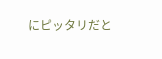にピッタリだと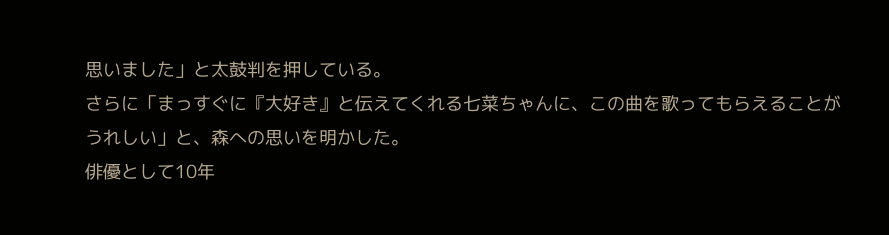思いました」と太鼓判を押している。
さらに「まっすぐに『大好き』と伝えてくれる七菜ちゃんに、この曲を歌ってもらえることがうれしい」と、森への思いを明かした。
俳優として10年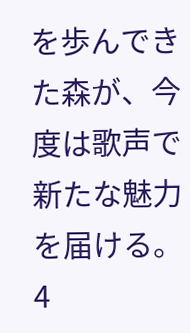を歩んできた森が、今度は歌声で新たな魅力を届ける。
4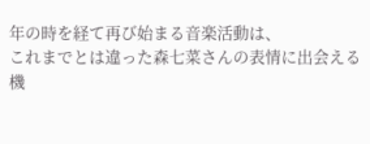年の時を経て再び始まる音楽活動は、
これまでとは違った森七菜さんの表情に出会える機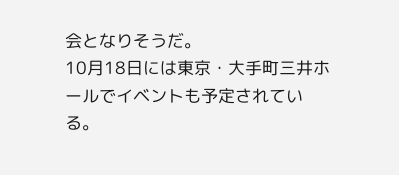会となりそうだ。
10月18日には東京・大手町三井ホールでイベントも予定されている。